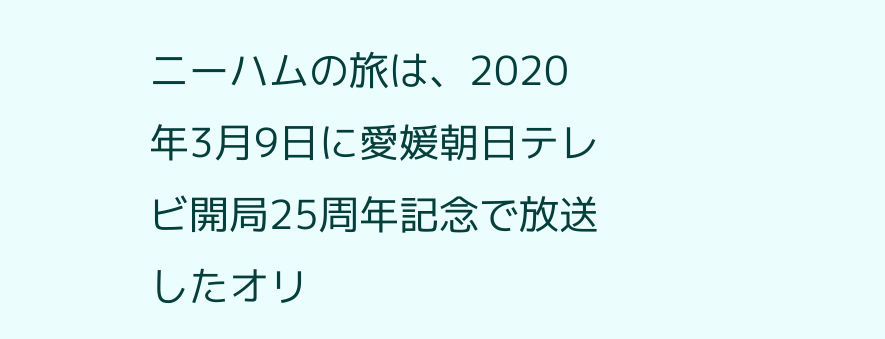ニーハムの旅は、2020年3月9日に愛媛朝日テレビ開局25周年記念で放送したオリ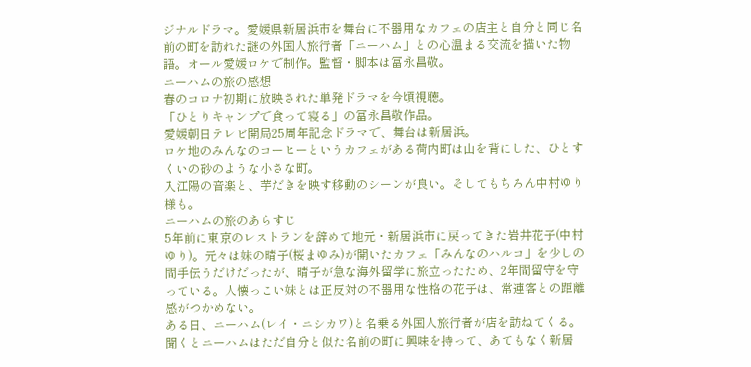ジナルドラマ。愛媛県新居浜市を舞台に不器用なカフェの店主と自分と同じ名前の町を訪れた謎の外国人旅行者「ニーハム」との心温まる交流を描いた物語。オール愛媛ロケで制作。監督・脚本は冨永昌敬。
ニーハムの旅の感想
春のコロナ初期に放映された単発ドラマを今頃視聴。
「ひとりキャンプで食って寝る」の冨永昌敬作品。
愛媛朝日テレビ開局25周年記念ドラマで、舞台は新居浜。
ロケ地のみんなのコーヒーというカフェがある荷内町は山を背にした、ひとすくいの砂のような小さな町。
入江陽の音楽と、芋だきを映す移動のシーンが良い。そしてもちろん中村ゆり様も。
ニーハムの旅のあらすじ
5年前に東京のレストランを辞めて地元・新居浜市に戻ってきた岩井花子(中村ゆり)。元々は妹の晴子(桜まゆみ)が開いたカフェ「みんなのハルコ」を少しの間手伝うだけだったが、晴子が急な海外留学に旅立ったため、2年間留守を守っている。人懐っこい妹とは正反対の不器用な性格の花子は、常連客との距離感がつかめない。
ある日、ニーハム(レイ・ニシカワ)と名乗る外国人旅行者が店を訪ねてくる。聞くとニーハムはただ自分と似た名前の町に興味を持って、あてもなく新居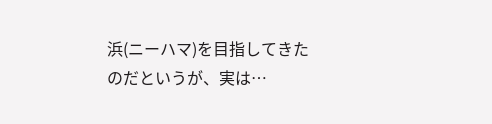浜(ニーハマ)を目指してきたのだというが、実は…